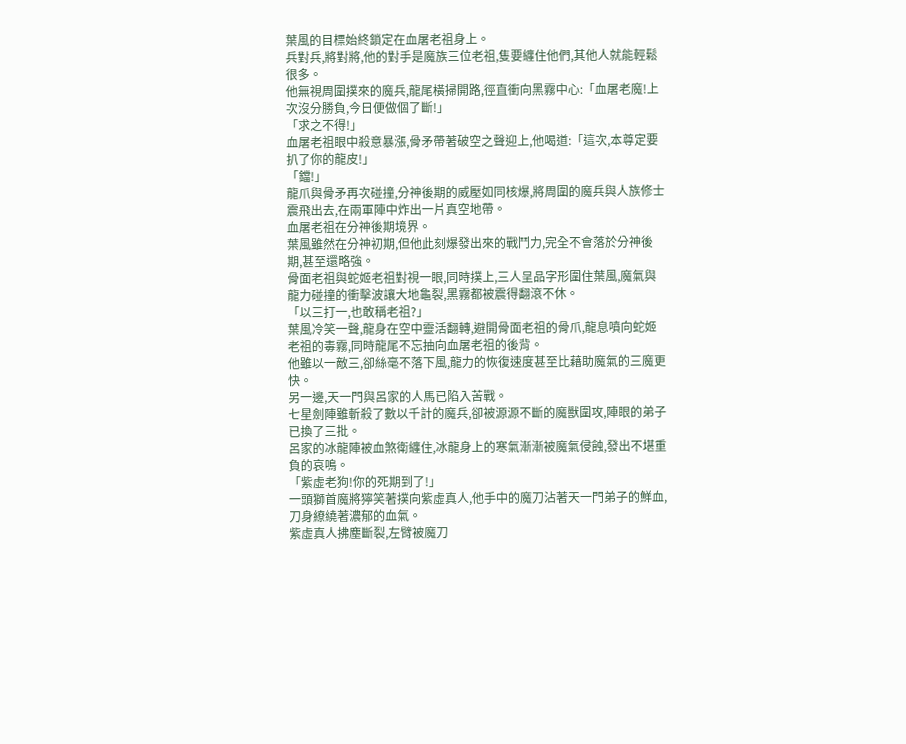葉風的目標始終鎖定在血屠老祖身上。
兵對兵,將對將,他的對手是魔族三位老祖,隻要纏住他們,其他人就能輕鬆很多。
他無視周圍撲來的魔兵,龍尾橫掃開路,徑直衝向黑霧中心:「血屠老魔!上次沒分勝負,今日便做個了斷!」
「求之不得!」
血屠老祖眼中殺意暴漲,骨矛帶著破空之聲迎上,他喝道:「這次,本尊定要扒了你的龍皮!」
「鐺!」
龍爪與骨矛再次碰撞,分神後期的威壓如同核爆,將周圍的魔兵與人族修士震飛出去,在兩軍陣中炸出一片真空地帶。
血屠老祖在分神後期境界。
葉風雖然在分神初期,但他此刻爆發出來的戰鬥力,完全不會落於分神後期,甚至還略強。
骨面老祖與蛇姬老祖對視一眼,同時撲上,三人呈品字形圍住葉風,魔氣與龍力碰撞的衝擊波讓大地龜裂,黑霧都被震得翻滾不休。
「以三打一,也敢稱老祖?」
葉風冷笑一聲,龍身在空中靈活翻轉,避開骨面老祖的骨爪,龍息噴向蛇姬老祖的毒霧,同時龍尾不忘抽向血屠老祖的後背。
他雖以一敵三,卻絲毫不落下風,龍力的恢復速度甚至比藉助魔氣的三魔更快。
另一邊,天一門與呂家的人馬已陷入苦戰。
七星劍陣雖斬殺了數以千計的魔兵,卻被源源不斷的魔獸圍攻,陣眼的弟子已換了三批。
呂家的冰龍陣被血煞衛纏住,冰龍身上的寒氣漸漸被魔氣侵蝕,發出不堪重負的哀鳴。
「紫虛老狗!你的死期到了!」
一頭獅首魔將獰笑著撲向紫虛真人,他手中的魔刀沾著天一門弟子的鮮血,刀身繚繞著濃郁的血氣。
紫虛真人拂塵斷裂,左臂被魔刀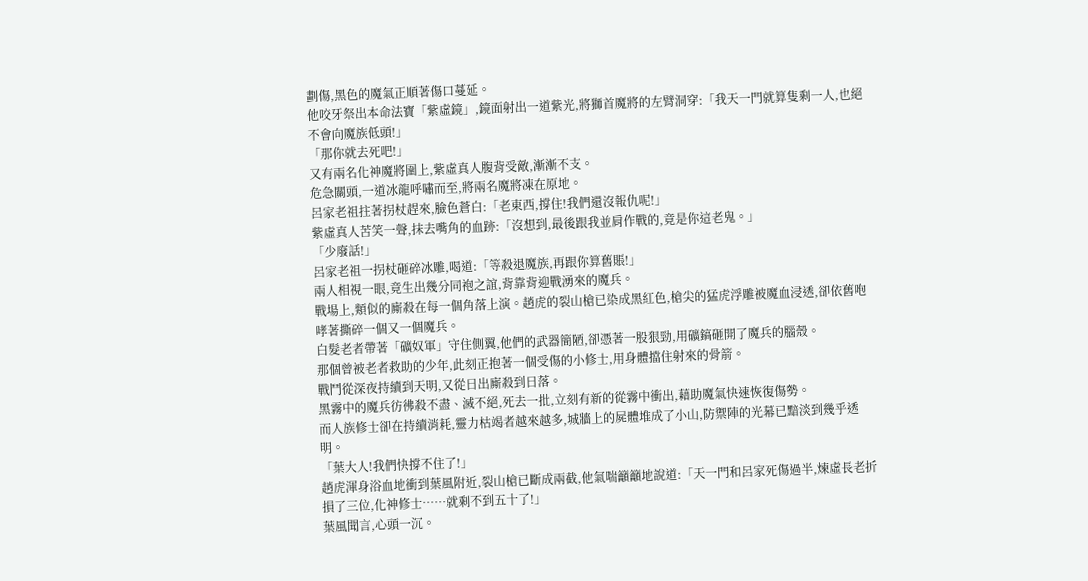劃傷,黑色的魔氣正順著傷口蔓延。
他咬牙祭出本命法寶「紫虛鏡」,鏡面射出一道紫光,將獅首魔將的左臂洞穿:「我天一門就算隻剩一人,也絕不會向魔族低頭!」
「那你就去死吧!」
又有兩名化神魔將圍上,紫虛真人腹背受敵,漸漸不支。
危急關頭,一道冰龍呼嘯而至,將兩名魔將凍在原地。
呂家老祖拄著拐杖趕來,臉色蒼白:「老東西,撐住!我們還沒報仇呢!」
紫虛真人苦笑一聲,抹去嘴角的血跡:「沒想到,最後跟我並肩作戰的,竟是你這老鬼。」
「少廢話!」
呂家老祖一拐杖砸碎冰雕,喝道:「等殺退魔族,再跟你算舊賬!」
兩人相視一眼,竟生出幾分同袍之誼,背靠背迎戰湧來的魔兵。
戰場上,類似的廝殺在每一個角落上演。趙虎的裂山槍已染成黑紅色,槍尖的猛虎浮雕被魔血浸透,卻依舊咆哮著撕碎一個又一個魔兵。
白髮老者帶著「礦奴軍」守住側翼,他們的武器簡陋,卻憑著一股狠勁,用礦鎬砸開了魔兵的腦殼。
那個曾被老者救助的少年,此刻正抱著一個受傷的小修士,用身體擋住射來的骨箭。
戰鬥從深夜持續到天明,又從日出廝殺到日落。
黑霧中的魔兵彷彿殺不盡、滅不絕,死去一批,立刻有新的從霧中衝出,藉助魔氣快速恢復傷勢。
而人族修士卻在持續消耗,靈力枯竭者越來越多,城牆上的屍體堆成了小山,防禦陣的光幕已黯淡到幾乎透明。
「葉大人!我們快撐不住了!」
趙虎渾身浴血地衝到葉風附近,裂山槍已斷成兩截,他氣喘籲籲地說道:「天一門和呂家死傷過半,煉虛長老折損了三位,化神修士……就剩不到五十了!」
葉風聞言,心頭一沉。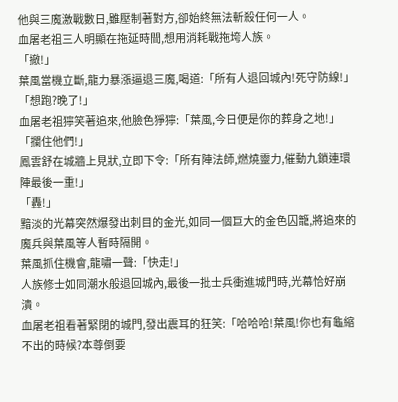他與三魔激戰數日,雖壓制著對方,卻始終無法斬殺任何一人。
血屠老祖三人明顯在拖延時間,想用消耗戰拖垮人族。
「撤!」
葉風當機立斷,龍力暴漲逼退三魔,喝道:「所有人退回城內!死守防線!」
「想跑?晚了!」
血屠老祖獰笑著追來,他臉色猙獰:「葉風,今日便是你的葬身之地!」
「攔住他們!」
鳳雲舒在城牆上見狀,立即下令:「所有陣法師,燃燒靈力,催動九鎖連環陣最後一重!」
「轟!」
黯淡的光幕突然爆發出刺目的金光,如同一個巨大的金色囚籠,將追來的魔兵與葉風等人暫時隔開。
葉風抓住機會,龍嘯一聲:「快走!」
人族修士如同潮水般退回城內,最後一批士兵衝進城門時,光幕恰好崩潰。
血屠老祖看著緊閉的城門,發出震耳的狂笑:「哈哈哈!葉風!你也有龜縮不出的時候?本尊倒要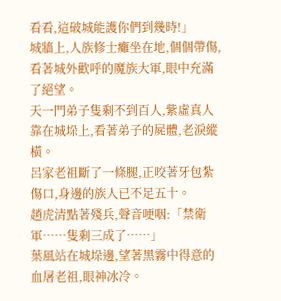看看,這破城能護你們到幾時!」
城牆上,人族修士癱坐在地,個個帶傷,看著城外歡呼的魔族大軍,眼中充滿了絕望。
天一門弟子隻剩不到百人,紫虛真人靠在城垛上,看著弟子的屍體,老淚縱橫。
呂家老祖斷了一條腿,正咬著牙包紮傷口,身邊的族人已不足五十。
趙虎清點著殘兵,聲音哽咽:「禁衛軍……隻剩三成了……」
葉風站在城垛邊,望著黑霧中得意的血屠老祖,眼神冰冷。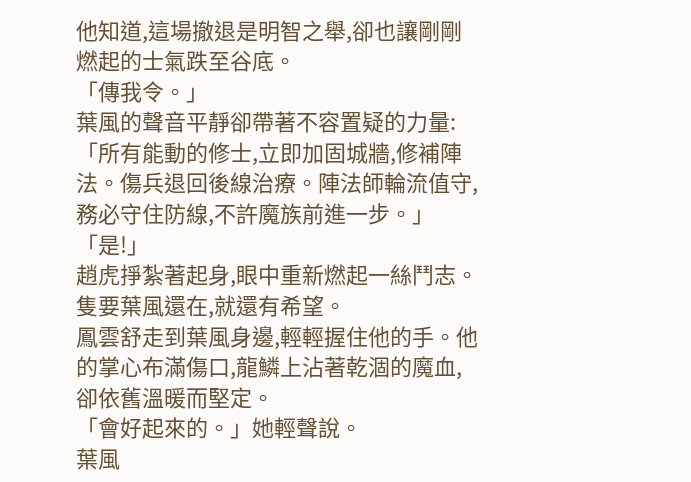他知道,這場撤退是明智之舉,卻也讓剛剛燃起的士氣跌至谷底。
「傳我令。」
葉風的聲音平靜卻帶著不容置疑的力量:「所有能動的修士,立即加固城牆,修補陣法。傷兵退回後線治療。陣法師輪流值守,務必守住防線,不許魔族前進一步。」
「是!」
趙虎掙紮著起身,眼中重新燃起一絲鬥志。
隻要葉風還在,就還有希望。
鳳雲舒走到葉風身邊,輕輕握住他的手。他的掌心布滿傷口,龍鱗上沾著乾涸的魔血,卻依舊溫暖而堅定。
「會好起來的。」她輕聲說。
葉風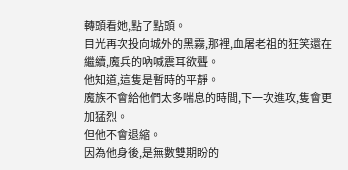轉頭看她,點了點頭。
目光再次投向城外的黑霧,那裡,血屠老祖的狂笑還在繼續,魔兵的吶喊震耳欲聾。
他知道,這隻是暫時的平靜。
魔族不會給他們太多喘息的時間,下一次進攻,隻會更加猛烈。
但他不會退縮。
因為他身後,是無數雙期盼的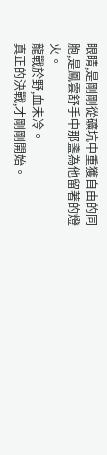眼睛,是剛剛從礦坑中重獲自由的同胞,是鳳雲舒手中那盞為他留著的燈火。
龍戰於野,血未冷。
真正的決戰,才剛剛開始。